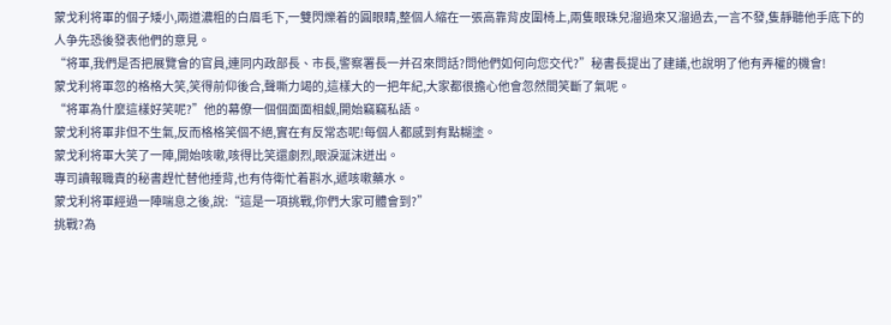蒙戈利将軍的個子矮小,兩道濃粗的白眉毛下,一雙閃爍着的圓眼睛,整個人縮在一張高靠背皮圍椅上,兩隻眼珠兒溜過來又溜過去,一言不發,隻靜聽他手底下的人争先恐後發表他們的意見。
“将軍,我們是否把展覽會的官員,連同内政部長、市長,警察署長一并召來問話?問他們如何向您交代?”秘書長提出了建議,也說明了他有弄權的機會!
蒙戈利将軍忽的格格大笑,笑得前仰後合,聲嘶力竭的,這樣大的一把年紀,大家都很擔心他會忽然間笑斷了氣呢。
“将軍為什麼這樣好笑呢?”他的幕僚一個個面面相觑,開始竊竊私語。
蒙戈利将軍非但不生氣,反而格格笑個不絕,實在有反常态呢!每個人都感到有點糊塗。
蒙戈利将軍大笑了一陣,開始咳嗽,咳得比笑還劇烈,眼淚涎沫迸出。
專司讀報職責的秘書趕忙替他捶背,也有侍衛忙着斟水,遞咳嗽藥水。
蒙戈利将軍經過一陣喘息之後,說:“這是一項挑戰,你們大家可體會到?”
挑戰?為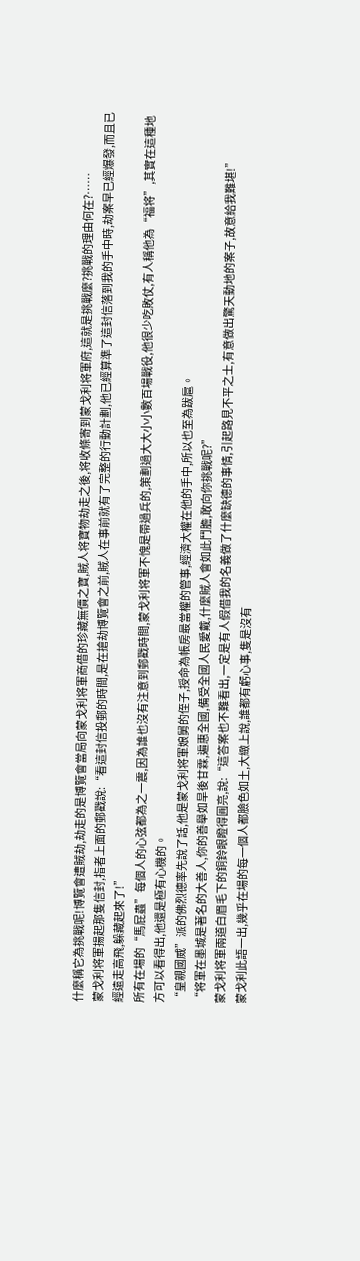什麼稱它為挑戰呢!博覽會遭賊劫,劫走的是博覽會當局向蒙戈利将軍商借的珍藏無價之寶,賊人将寶物劫走之後,将收條寄到蒙戈利将軍府,這就是挑戰麼?挑戰的理由何在?……
蒙戈利将軍揚起那隻信封,指者上面的郵戳說:“看這封信投郵的時間,是在搶劫博覽會之前,賊人在事前就有了完整的行動計劃,他已經算準了這封信落到我的手中時,劫案早已經爆發,而且已經遠走高飛,躲藏起來了!”
所有在場的“馬屁蟲”每個人的心弦都為之一震,因為誰也沒有注意到郵戳時間,蒙戈利将軍不愧是帶過兵的,策劃過大大小小數百場戰役,他很少吃敗仗,有人稱他為“福将”,其實在這種地方可以看得出,他還是極有心機的。
“皇親國威”派的佛烈德率先說了話,他是蒙戈利将軍娘舅的侄子,授命為帳房最當權的管事,經濟大權在他的手中,所以也至為跋扈。
“将軍在墨城是著名的大善人,你的善舉如旱後甘霖,遍惠全國,備受全國人民愛戴,什麼賊人會如此鬥膽,敢向你挑戰呢?”
蒙戈利将軍兩道白眉毛下的銅鈴眼瞪得圓亮,說:“這答案也不難看出,一定是有人假借我的名義做了什麼缺德的事情,引起路見不平之士,有意做出驚天動地的案子,故意給我難堪!”
蒙戈利此語一出,幾乎在場的每一個人都臉色如土,大緻上說,誰都有虧心事,隻是沒有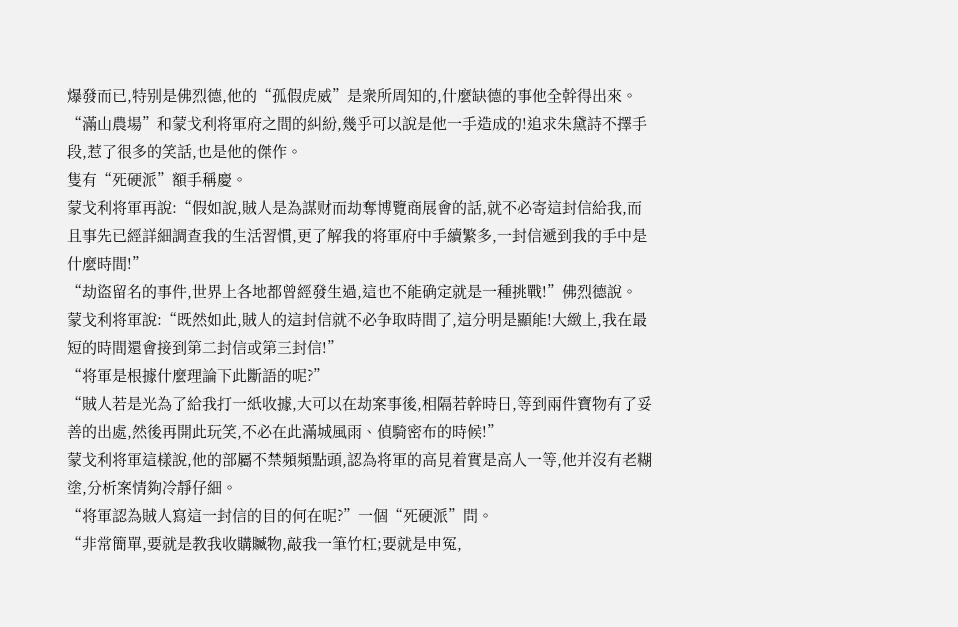爆發而已,特别是佛烈德,他的“孤假虎威”是衆所周知的,什麼缺德的事他全幹得出來。
“滿山農場”和蒙戈利将軍府之間的糾紛,幾乎可以說是他一手造成的!追求朱黛詩不擇手段,惹了很多的笑話,也是他的傑作。
隻有“死硬派”額手稱慶。
蒙戈利将軍再說:“假如說,賊人是為謀财而劫奪博覽商展會的話,就不必寄這封信給我,而且事先已經詳細調查我的生活習慣,更了解我的将軍府中手續繁多,一封信遞到我的手中是什麼時間!”
“劫盜留名的事件,世界上各地都曾經發生過,這也不能确定就是一種挑戰!”佛烈德說。
蒙戈利将軍說:“既然如此,賊人的這封信就不必争取時間了,這分明是顯能!大緻上,我在最短的時間還會接到第二封信或第三封信!”
“将軍是根據什麼理論下此斷語的呢?”
“賊人若是光為了給我打一紙收據,大可以在劫案事後,相隔若幹時日,等到兩件寶物有了妥善的出處,然後再開此玩笑,不必在此滿城風雨、偵騎密布的時候!”
蒙戈利将軍這樣說,他的部屬不禁頻頻點頭,認為将軍的高見着實是高人一等,他并沒有老糊塗,分析案情夠冷靜仔細。
“将軍認為賊人寫這一封信的目的何在呢?”一個“死硬派”問。
“非常簡單,要就是教我收購贓物,敲我一筆竹杠;要就是申冤,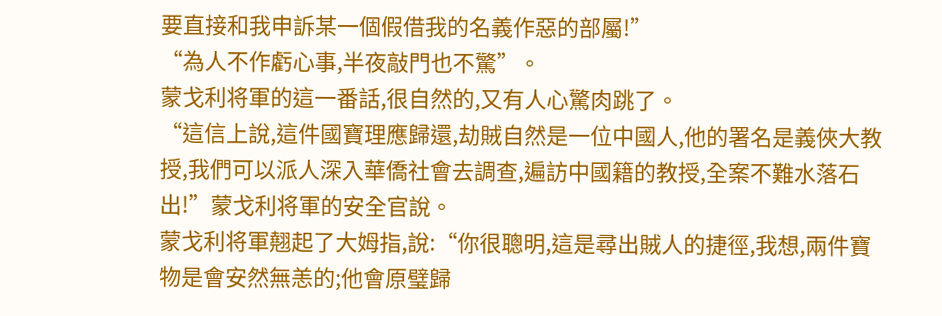要直接和我申訴某一個假借我的名義作惡的部屬!”
“為人不作虧心事,半夜敲門也不驚”。
蒙戈利将軍的這一番話,很自然的,又有人心驚肉跳了。
“這信上說,這件國寶理應歸還,劫賊自然是一位中國人,他的署名是義俠大教授,我們可以派人深入華僑社會去調查,遍訪中國籍的教授,全案不難水落石出!”蒙戈利将軍的安全官說。
蒙戈利将軍翹起了大姆指,說:“你很聰明,這是尋出賊人的捷徑,我想,兩件寶物是會安然無恙的;他會原璧歸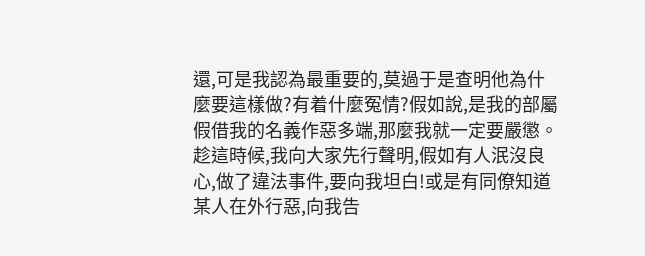還,可是我認為最重要的,莫過于是查明他為什麼要這樣做?有着什麼冤情?假如說,是我的部屬假借我的名義作惡多端,那麼我就一定要嚴懲。
趁這時候,我向大家先行聲明,假如有人泯沒良心,做了違法事件,要向我坦白!或是有同僚知道某人在外行惡,向我告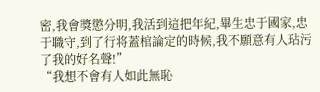密,我會獎懲分明,我活到這把年紀,畢生忠于國家,忠于職守,到了行将蓋棺論定的時候,我不願意有人玷污了我的好名聲!”
“我想不會有人如此無恥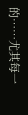的……尤其每一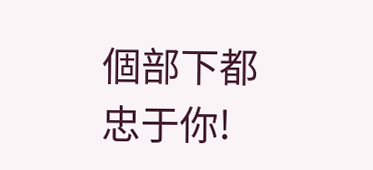個部下都忠于你!